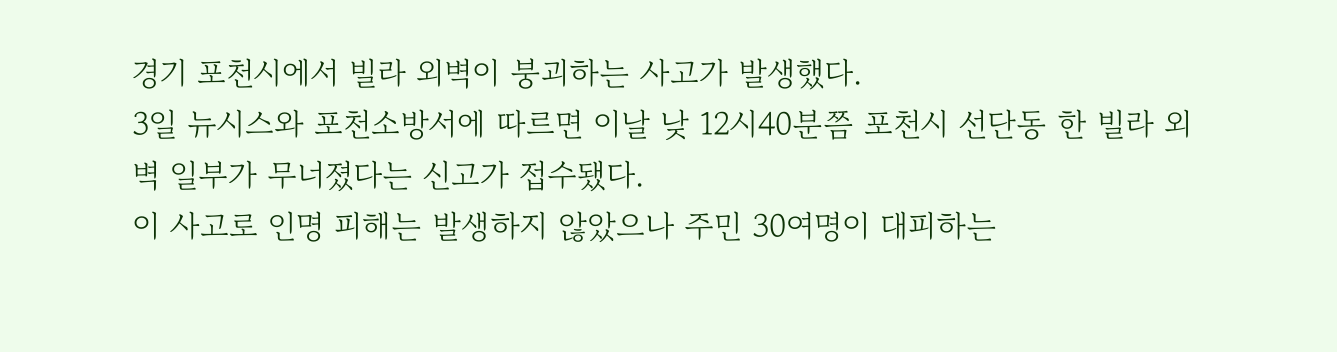경기 포천시에서 빌라 외벽이 붕괴하는 사고가 발생했다.
3일 뉴시스와 포천소방서에 따르면 이날 낮 12시40분쯤 포천시 선단동 한 빌라 외벽 일부가 무너졌다는 신고가 접수됐다.
이 사고로 인명 피해는 발생하지 않았으나 주민 30여명이 대피하는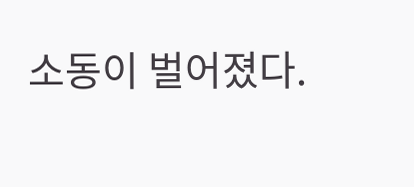소동이 벌어졌다.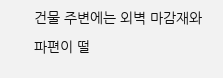건물 주변에는 외벽 마감재와 파편이 떨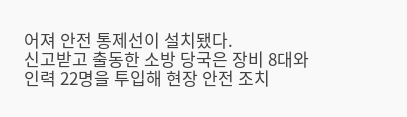어져 안전 통제선이 설치됐다.
신고받고 출동한 소방 당국은 장비 8대와 인력 22명을 투입해 현장 안전 조치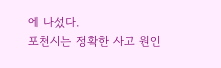에 나섰다.
포천시는 정확한 사고 원인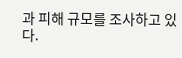과 피해 규모를 조사하고 있다.